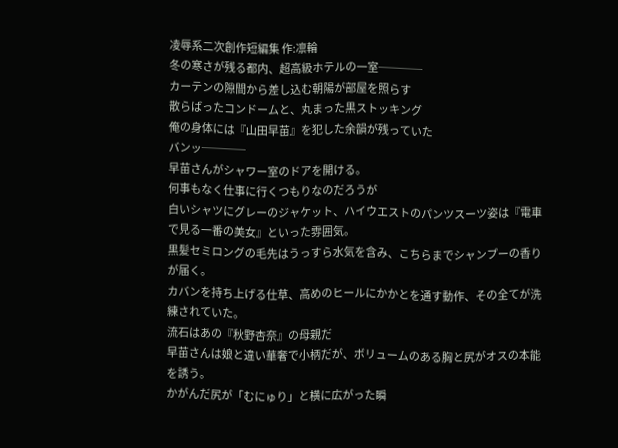凌辱系二次創作短編集 作:凛輪
冬の寒さが残る都内、超高級ホテルの一室────
カーテンの隙間から差し込む朝陽が部屋を照らす
散らばったコンドームと、丸まった黒ストッキング
俺の身体には『山田早苗』を犯した余韻が残っていた
バンッ────
早苗さんがシャワー室のドアを開ける。
何事もなく仕事に行くつもりなのだろうが
白いシャツにグレーのジャケット、ハイウエストのパンツスーツ姿は『電車で見る一番の美女』といった雰囲気。
黒髪セミロングの毛先はうっすら水気を含み、こちらまでシャンプーの香りが届く。
カバンを持ち上げる仕草、高めのヒールにかかとを通す動作、その全てが洗練されていた。
流石はあの『秋野杏奈』の母親だ
早苗さんは娘と違い華奢で小柄だが、ボリュームのある胸と尻がオスの本能を誘う。
かがんだ尻が「むにゅり」と横に広がった瞬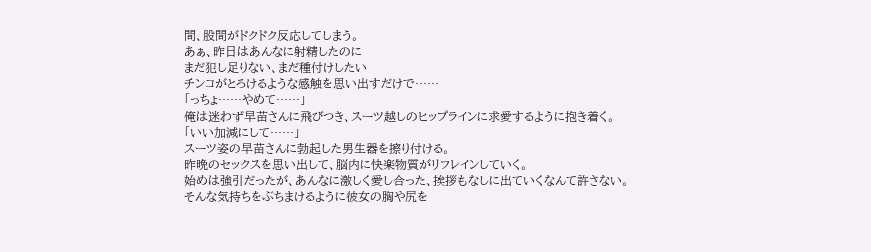間、股間がドクドク反応してしまう。
あぁ、昨日はあんなに射精したのに
まだ犯し足りない、まだ種付けしたい
チンコがとろけるような感触を思い出すだけで……
「っちょ……やめて……」
俺は迷わず早苗さんに飛びつき、スーツ越しのヒップラインに求愛するように抱き着く。
「いい加減にして……」
スーツ姿の早苗さんに勃起した男生器を擦り付ける。
昨晩のセックスを思い出して、脳内に快楽物質がリフレインしていく。
始めは強引だったが、あんなに激しく愛し合った、挨拶もなしに出ていくなんて許さない。
そんな気持ちをぶちまけるように彼女の胸や尻を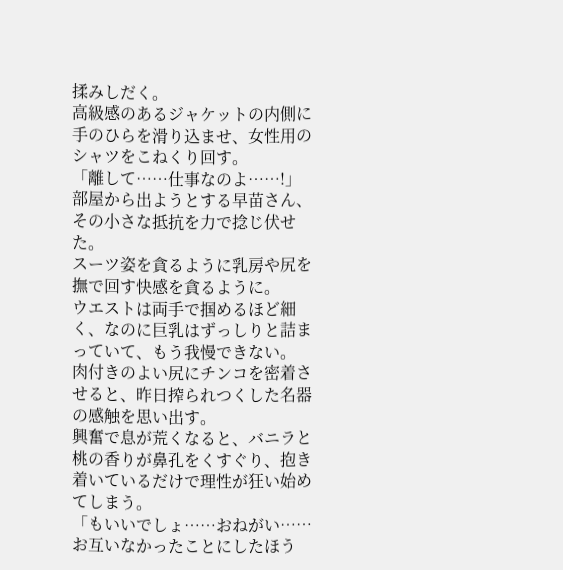揉みしだく。
高級感のあるジャケットの内側に手のひらを滑り込ませ、女性用のシャツをこねくり回す。
「離して……仕事なのよ……!」
部屋から出ようとする早苗さん、その小さな抵抗を力で捻じ伏せた。
スーツ姿を貪るように乳房や尻を撫で回す快感を貪るように。
ウエストは両手で掴めるほど細く、なのに巨乳はずっしりと詰まっていて、もう我慢できない。
肉付きのよい尻にチンコを密着させると、昨日搾られつくした名器の感触を思い出す。
興奮で息が荒くなると、バニラと桃の香りが鼻孔をくすぐり、抱き着いているだけで理性が狂い始めてしまう。
「もいいでしょ……おねがい……お互いなかったことにしたほう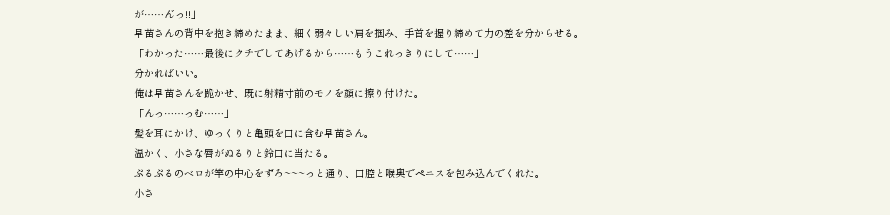が……ん゛っ!!」
早苗さんの背中を抱き締めたまま、細く弱々しい肩を掴み、手首を握り締めて力の差を分からせる。
「わかった……最後にクチでしてあげるから……もうこれっきりにして……」
分かればいい。
俺は早苗さんを跪かせ、既に射精寸前のモノを顔に擦り付けた。
「んっ……っむ……」
髪を耳にかけ、ゆっくりと亀頭を口に含む早苗さん。
温かく、小さな唇がぬるりと鈴口に当たる。
ぷるぷるのベロが竿の中心をずろ~~~っと通り、口腔と喉奥でペニスを包み込んでくれた。
小さ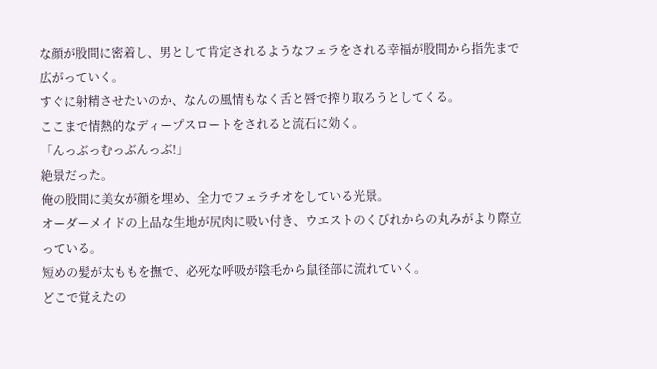な顔が股間に密着し、男として肯定されるようなフェラをされる幸福が股間から指先まで広がっていく。
すぐに射精させたいのか、なんの風情もなく舌と唇で搾り取ろうとしてくる。
ここまで情熱的なディープスロートをされると流石に効く。
「んっぶっむっぶんっぶ!」
絶景だった。
俺の股間に美女が顔を埋め、全力でフェラチオをしている光景。
オーダーメイドの上品な生地が尻肉に吸い付き、ウエストのくびれからの丸みがより際立っている。
短めの髪が太ももを撫で、必死な呼吸が陰毛から鼠径部に流れていく。
どこで覚えたの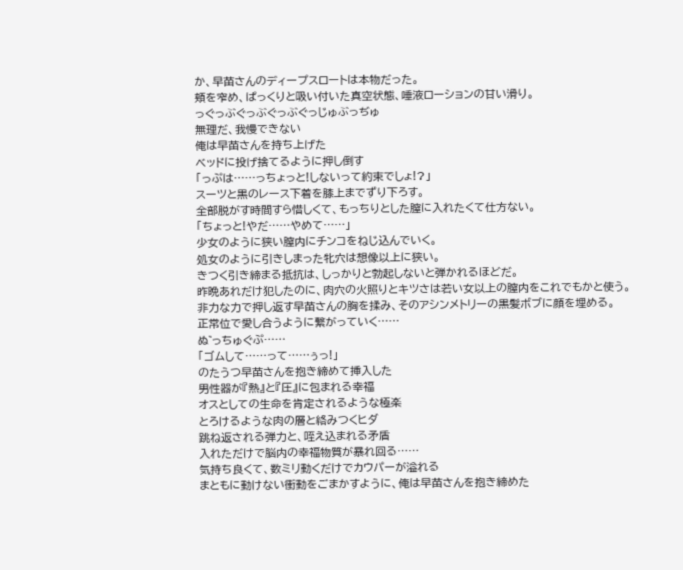か、早苗さんのディープスロートは本物だった。
頬を窄め、ぱっくりと吸い付いた真空状態、唾液ローションの甘い滑り。
っぐっぶぐっぶぐっぶぐっじゅぶっぢゅ
無理だ、我慢できない
俺は早苗さんを持ち上げた
ベッドに投げ捨てるように押し倒す
「っぷは……っちょっと!しないって約束でしょ!?」
スーツと黒のレース下着を膝上までずり下ろす。
全部脱がす時間すら惜しくて、もっちりとした膣に入れたくて仕方ない。
「ちょっと!やだ……やめて……」
少女のように狭い膣内にチンコをねじ込んでいく。
処女のように引きしまった牝穴は想像以上に狭い。
きつく引き締まる抵抗は、しっかりと勃起しないと弾かれるほどだ。
昨晩あれだけ犯したのに、肉穴の火照りとキツさは若い女以上の膣内をこれでもかと使う。
非力な力で押し返す早苗さんの胸を揉み、そのアシンメトリーの黒髪ボブに顔を埋める。
正常位で愛し合うように繋がっていく……
ぬ゛っちゅぐぷ……
「ゴムして……って……ぅっ!」
のたうつ早苗さんを抱き締めて挿入した
男性器が『熱』と『圧』に包まれる幸福
オスとしての生命を肯定されるような極楽
とろけるような肉の層と絡みつくヒダ
跳ね返される弾力と、咥え込まれる矛盾
入れただけで脳内の幸福物質が暴れ回る……
気持ち良くて、数ミリ動くだけでカウパーが溢れる
まともに動けない衝動をごまかすように、俺は早苗さんを抱き締めた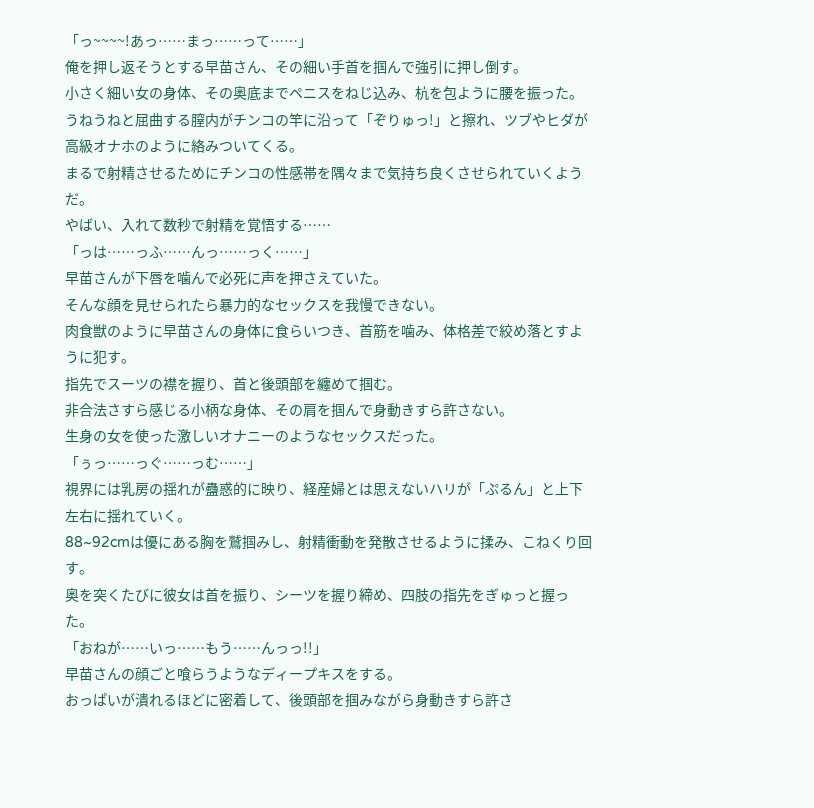「っ~~~~!あっ……まっ……って……」
俺を押し返そうとする早苗さん、その細い手首を掴んで強引に押し倒す。
小さく細い女の身体、その奥底までペニスをねじ込み、杭を包ように腰を振った。
うねうねと屈曲する膣内がチンコの竿に沿って「ぞりゅっ!」と擦れ、ツブやヒダが高級オナホのように絡みついてくる。
まるで射精させるためにチンコの性感帯を隅々まで気持ち良くさせられていくようだ。
やばい、入れて数秒で射精を覚悟する……
「っは……っふ……んっ……っく……」
早苗さんが下唇を噛んで必死に声を押さえていた。
そんな顔を見せられたら暴力的なセックスを我慢できない。
肉食獣のように早苗さんの身体に食らいつき、首筋を噛み、体格差で絞め落とすように犯す。
指先でスーツの襟を握り、首と後頭部を纏めて掴む。
非合法さすら感じる小柄な身体、その肩を掴んで身動きすら許さない。
生身の女を使った激しいオナニーのようなセックスだった。
「ぅっ……っぐ……っむ……」
視界には乳房の揺れが蠱惑的に映り、経産婦とは思えないハリが「ぷるん」と上下左右に揺れていく。
88~92cmは優にある胸を鷲掴みし、射精衝動を発散させるように揉み、こねくり回す。
奥を突くたびに彼女は首を振り、シーツを握り締め、四肢の指先をぎゅっと握った。
「おねが……いっ……もう……んっっ!!」
早苗さんの顔ごと喰らうようなディープキスをする。
おっぱいが潰れるほどに密着して、後頭部を掴みながら身動きすら許さ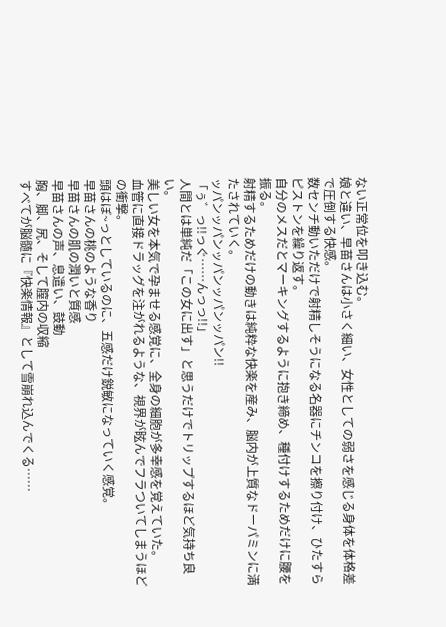ない正常位を叩き込む。
娘と違い、早苗さんは小さく細い、女性としての弱さを感じる身体を体格差で圧倒する快感。
数センチ動いただけで射精しそうになる名器にチンコを擦り付け、ひたすらピストンを繰り返す。
自分のメスだとマーキングするように抱き締め、種付けするためだけに腰を振る。
射精するためだけの動きは純粋な快楽を産み、脳内が上質なドーパミンに満たされていく。
ッパンッパンッパンッパンッパン!!
「ぅ゛っ!!っぐ……んっっ!!」
人間とは単純だ「この女に出す」と思うだけでトリップするほど気持ち良い。
美しい女を本気で孕ませる感覚に、全身の細胞が多幸感を覚えていた。
血管に直接ドラッグを注がれるような、視界が眩んでフラついてしまうほどの衝撃。
頭はぼ~っとしているのに、五感だけ鋭敏になっていく感覚。
早苗さんの桃のような香り
早苗さんの肌の潤いと質感
早苗さんの声、息遣い、鼓動
胸、脚、尻、そして膣内の収縮
すべてが脳髄に『快楽情報』として雪崩れ込んでくる……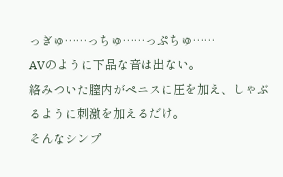っぎゅ……っちゅ……っぷちゅ……
AVのように下品な音は出ない。
絡みついた膣内がペニスに圧を加え、しゃぶるように刺激を加えるだけ。
そんなシンプ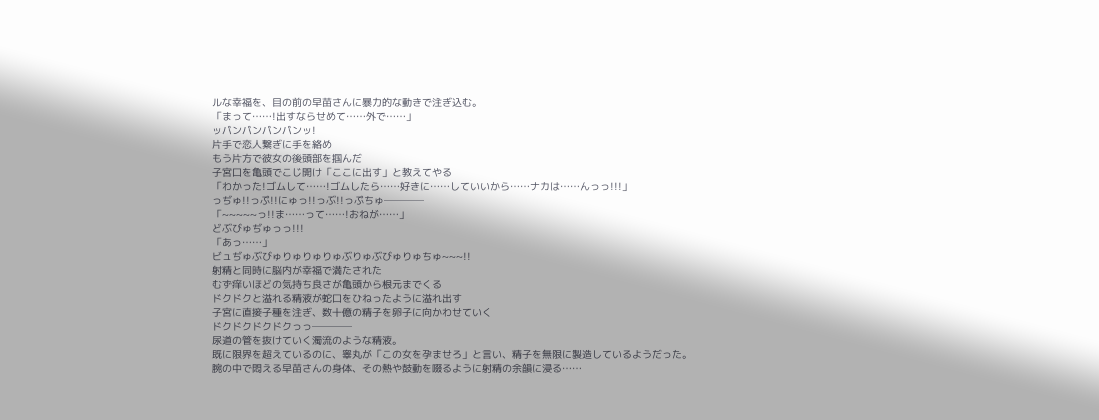ルな幸福を、目の前の早苗さんに暴力的な動きで注ぎ込む。
「まって……!出すならせめて……外で……」
ッパンパンパンパンッ!
片手で恋人繋ぎに手を絡め
もう片方で彼女の後頭部を掴んだ
子宮口を亀頭でこじ開け「ここに出す」と教えてやる
「わかった!ゴムして……!ゴムしたら……好きに……していいから……ナカは……んっっ!!!」
っぢゅ!!っぷ!!にゅっ!!っぶ!!っぷちゅ────
「~~~~~っ!!ま……って……!おねが……」
どぶびゅぢゅっっ!!!
「あっ……」
ビュぢゅぶびゅりゅりゅりゅぶりゅぶびゅりゅちゅ~~~!!
射精と同時に脳内が幸福で満たされた
むず痒いほどの気持ち良さが亀頭から根元までくる
ドクドクと溢れる精液が蛇口をひねったように溢れ出す
子宮に直接子種を注ぎ、数十億の精子を卵子に向かわせていく
ドクドクドクドクっっ────
尿道の管を抜けていく濁流のような精液。
既に限界を超えているのに、睾丸が「この女を孕ませろ」と言い、精子を無限に製造しているようだった。
腕の中で悶える早苗さんの身体、その熱や鼓動を啜るように射精の余韻に浸る……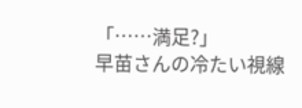「……満足?」
早苗さんの冷たい視線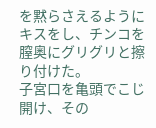を黙らさえるようにキスをし、チンコを膣奥にグリグリと擦り付けた。
子宮口を亀頭でこじ開け、その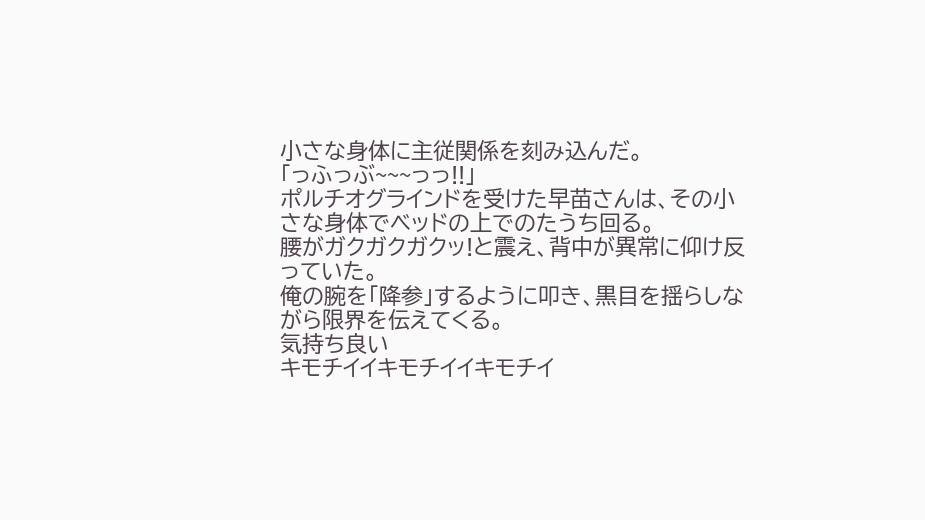小さな身体に主従関係を刻み込んだ。
「っふっぶ~~~っっ!!」
ポルチオグラインドを受けた早苗さんは、その小さな身体でベッドの上でのたうち回る。
腰がガクガクガクッ!と震え、背中が異常に仰け反っていた。
俺の腕を「降参」するように叩き、黒目を揺らしながら限界を伝えてくる。
気持ち良い
キモチイイキモチイイキモチイ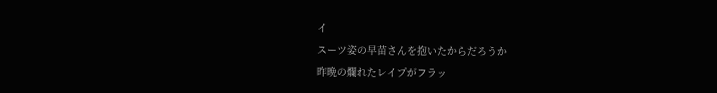イ
スーツ姿の早苗さんを抱いたからだろうか
昨晩の爛れたレイプがフラッ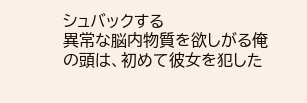シュバックする
異常な脳内物質を欲しがる俺の頭は、初めて彼女を犯した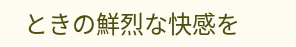ときの鮮烈な快感を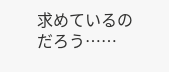求めているのだろう……